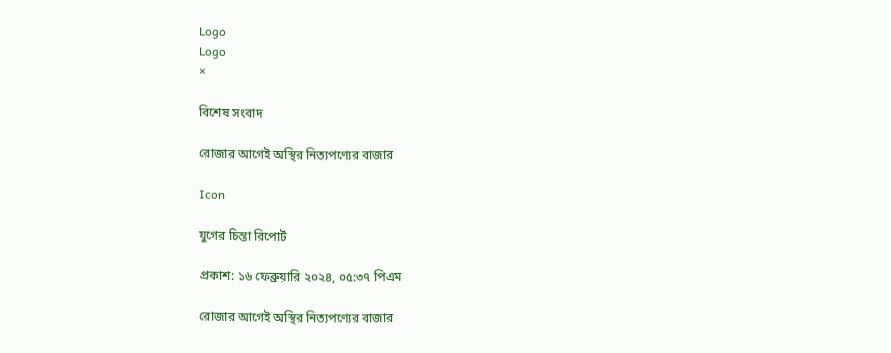Logo
Logo
×

বিশেষ সংবাদ

রোজার আগেই অস্থির নিত্যপণ্যের বাজার

Icon

যুগের চিন্তা রিপোর্ট

প্রকাশ: ১৬ ফেব্রুয়ারি ২০২৪, ০৫:৩৭ পিএম

রোজার আগেই অস্থির নিত্যপণ্যের বাজার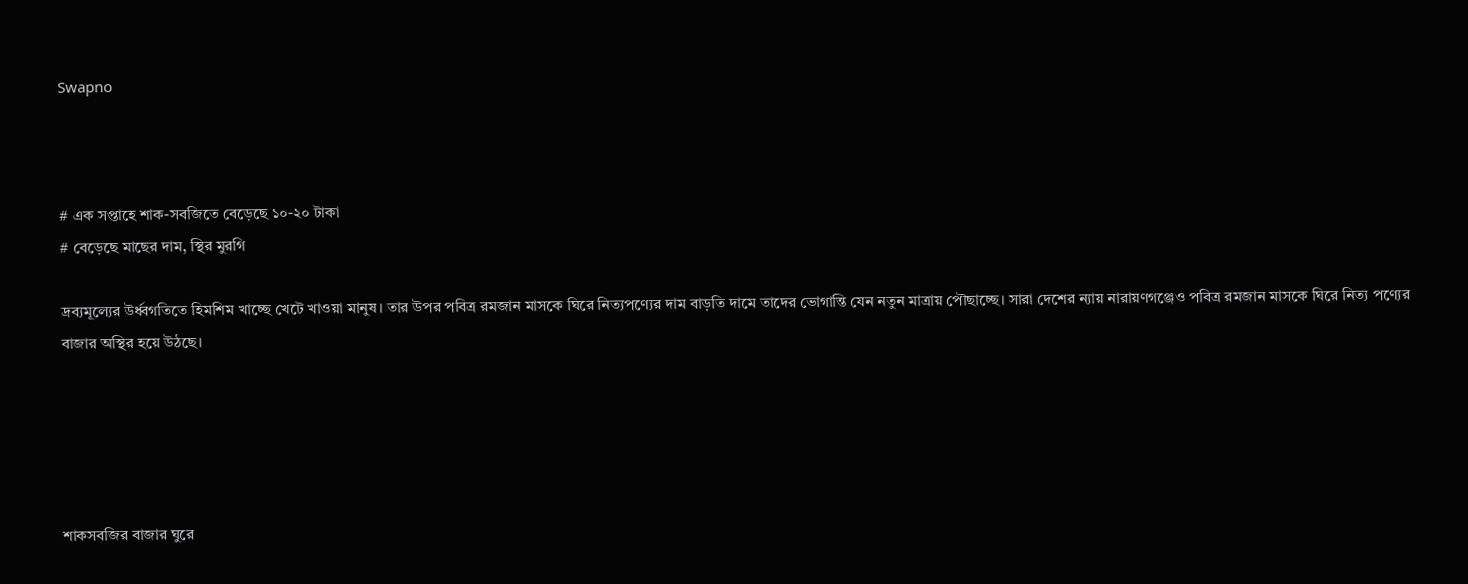Swapno



# এক সপ্তাহে শাক-সবজিতে বেড়েছে ১০-২০ টাকা
# বেড়েছে মাছের দাম, স্থির মুরগি

দ্রব্যমূল্যের উর্ধ্বগতিতে হিমশিম খাচ্ছে খেটে খাওয়া মানুষ। তার উপর পবিত্র রমজান মাসকে ঘিরে নিত্যপণ্যের দাম বাড়তি দামে তাদের ভোগান্তি যেন নতুন মাত্রায় পৌছাচ্ছে। সারা দেশের ন্যায় নারায়ণগঞ্জেও পবিত্র রমজান মাসকে ঘিরে নিত্য পণ্যের বাজার অস্থির হয়ে উঠছে।





শাকসবজির বাজার ঘুরে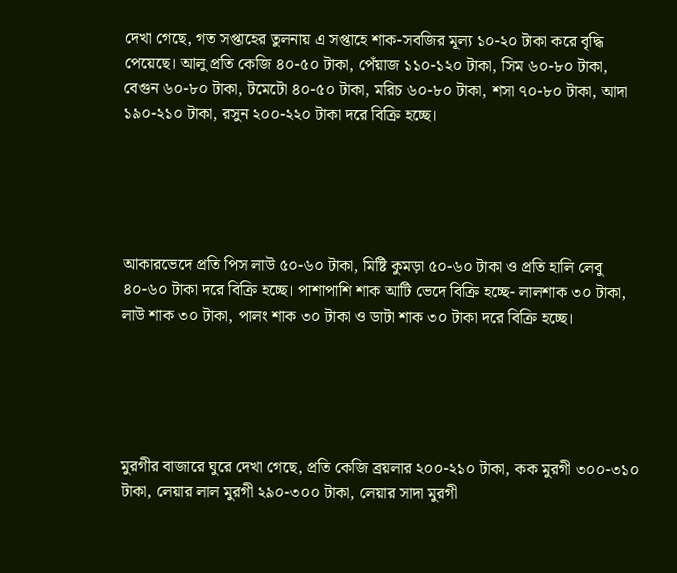দেখা গেছে, গত সপ্তাহের তুলনায় এ সপ্তাহে শাক-সবজির মূল্য ১০-২০ টাকা করে বৃদ্ধি পেয়েছে। আলু প্রতি কেজি ৪০-৫০ টাকা, পেঁয়াজ ১১০-১২০ টাকা, সিম ৬০-৮০ টাকা, বেগুন ৬০-৮০ টাকা, টমেটো ৪০-৫০ টাকা, মরিচ ৬০-৮০ টাকা, শসা ৭০-৮০ টাকা, আদা ১৯০-২১০ টাকা, রসুন ২০০-২২০ টাকা দরে বিক্রি হচ্ছে।





আকারভেদে প্রতি পিস লাউ ৫০-৬০ টাকা, মিষ্টি কুমড়া ৫০-৬০ টাকা ও প্রতি হালি লেবু ৪০-৬০ টাকা দরে বিক্রি হচ্ছে। পাশাপাশি শাক আটি ভেদে বিক্রি হচ্ছে- লালশাক ৩০ টাকা, লাউ শাক ৩০ টাকা, পালং শাক ৩০ টাকা ও ডাটা শাক ৩০ টাকা দরে বিক্রি হচ্ছে।





মুরগীর বাজারে ঘুরে দেখা গেছে, প্রতি কেজি ব্রয়লার ২০০-২১০ টাকা, কক মুরগী ৩০০-৩১০ টাকা, লেয়ার লাল মুরগী ২৯০-৩০০ টাকা, লেয়ার সাদা মুরগী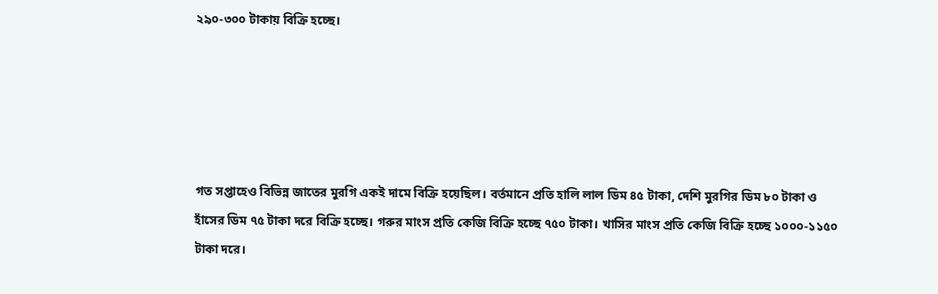২৯০-৩০০ টাকায় বিক্রি হচ্ছে।





গত সপ্তাহেও বিভিন্ন জাতের মুরগি একই দামে বিক্রি হয়েছিল। বর্তমানে প্রতি হালি লাল ডিম ৪৫ টাকা, দেশি মুরগির ডিম ৮০ টাকা ও হাঁসের ডিম ৭৫ টাকা দরে বিক্রি হচ্ছে। গরুর মাংস প্রতি কেজি বিক্রি হচ্ছে ৭৫০ টাকা। খাসির মাংস প্রতি কেজি বিক্রি হচ্ছে ১০০০-১১৫০ টাকা দরে।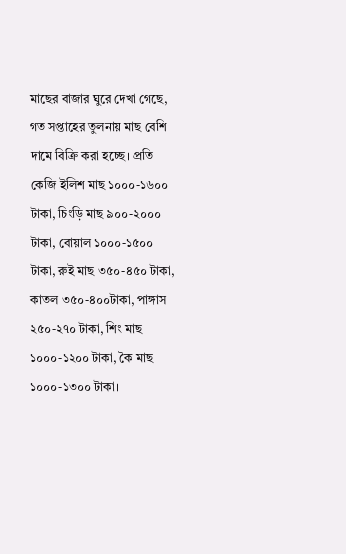মাছের বাজার ঘুরে দেখা গেছে, গত সপ্তাহের তুলনায় মাছ বেশি দামে বিক্রি করা হচ্ছে। প্রতি কেজি ইলিশ মাছ ১০০০-১৬০০ টাকা, চিংড়ি মাছ ৯০০-২০০০ টাকা, বোয়াল ১০০০-১৫০০ টাকা, রুই মাছ ৩৫০-৪৫০ টাকা, কাতল ৩৫০-৪০০টাকা, পাঙ্গাস ২৫০-২৭০ টাকা, শিং মাছ ১০০০-১২০০ টাকা, কৈ মাছ ১০০০-১৩০০ টাকা।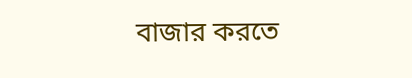বাজার করতে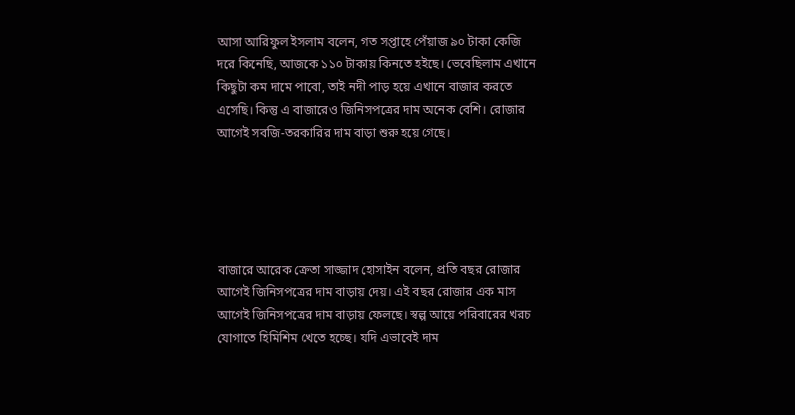আসা আরিফুল ইসলাম বলেন, গত সপ্তাহে পেঁয়াজ ৯০ টাকা কেজি দরে কিনেছি, আজকে ১১০ টাকায় কিনতে হইছে। ভেবেছিলাম এখানে কিছুটা কম দামে পাবো, তাই নদী পাড় হয়ে এখানে বাজার করতে এসেছি। কিন্তু এ বাজারেও জিনিসপত্রের দাম অনেক বেশি। রোজার আগেই সবজি-তরকারির দাম বাড়া শুরু হয়ে গেছে।





বাজারে আরেক ক্রেতা সাজ্জাদ হোসাইন বলেন, প্রতি বছর রোজার আগেই জিনিসপত্রের দাম বাড়ায় দেয়। এই বছর রোজার এক মাস আগেই জিনিসপত্রের দাম বাড়ায় ফেলছে। স্বল্প আয়ে পরিবারের খরচ যোগাতে হিমিশিম খেতে হচ্ছে। যদি এভাবেই দাম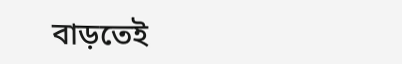বাড়তেই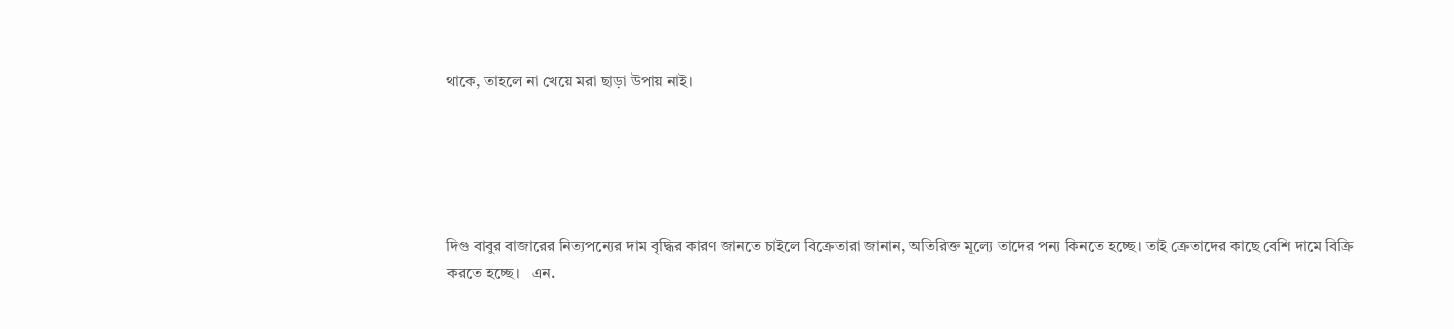থাকে, তাহলে না খেয়ে মরা ছাড়া উপায় নাই।





দিগু বাবুর বাজারের নিত্যপন্যের দাম বৃদ্ধির কারণ জানতে চাইলে বিক্রেতারা জানান, অতিরিক্ত মূল্যে তাদের পন্য কিনতে হচ্ছে। তাই ক্রেতাদের কাছে বেশি দামে বিক্রি করতে হচ্ছে।   এন.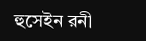হুসেইন রনী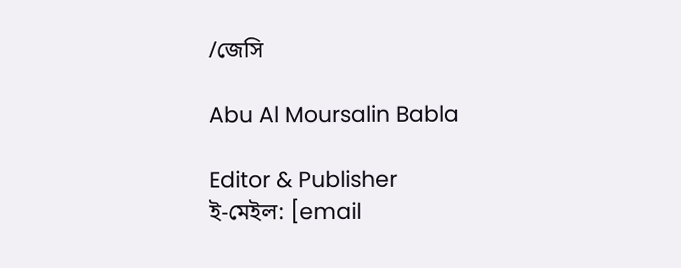/জেসি

Abu Al Moursalin Babla

Editor & Publisher
ই-মেইল: [email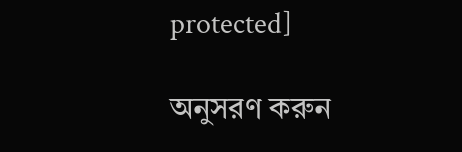protected]

অনুসরণ করুন